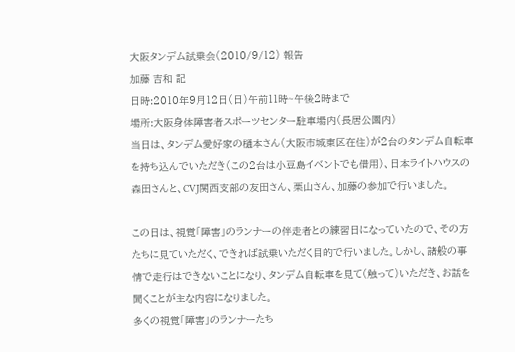大阪タンデム試乗会(2010/9/12) 報告
加藤 吉和 記
日時:2010年9月12日(日)午前11時~午後2時まで
場所:大阪身体障害者スポーツセンター駐車場内(長居公園内)
当日は、タンデム愛好家の樋本さん(大阪市城東区在住)が2台のタンデム自転車を持ち込んでいただき(この2台は小豆島イベントでも借用)、日本ライトハウスの森田さんと、CVJ関西支部の友田さん、栗山さん、加藤の参加で行いました。

この日は、視覚「障害」のランナーの伴走者との練習日になっていたので、その方たちに見ていただく、できれば試乗いただく目的で行いました。しかし、諸般の事情で走行はできないことになり、タンデム自転車を見て(触って)いただき、お話を聞くことが主な内容になりました。
多くの視覚「障害」のランナーたち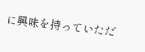に興味を持っていただ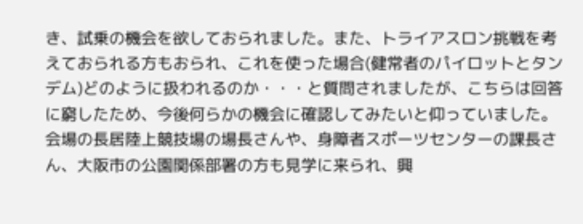き、試乗の機会を欲しておられました。また、トライアスロン挑戦を考えておられる方もおられ、これを使った場合(健常者のパイロットとタンデム)どのように扱われるのか・・・と質問されましたが、こちらは回答に窮したため、今後何らかの機会に確認してみたいと仰っていました。
会場の長居陸上競技場の場長さんや、身障者スポーツセンターの課長さん、大阪市の公園関係部署の方も見学に来られ、興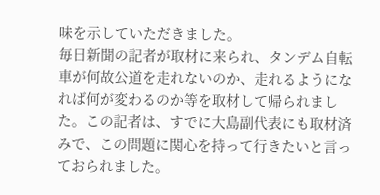味を示していただきました。
毎日新聞の記者が取材に来られ、タンデム自転車が何故公道を走れないのか、走れるようになれば何が変わるのか等を取材して帰られました。この記者は、すでに大島副代表にも取材済みで、この問題に関心を持って行きたいと言っておられました。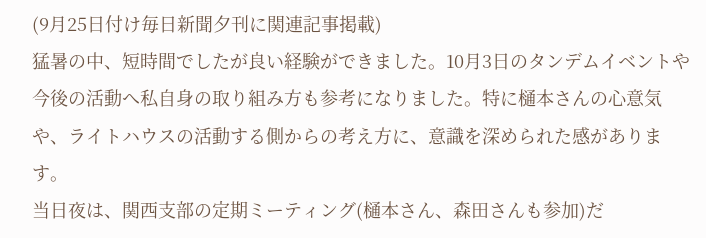(9月25日付け毎日新聞夕刊に関連記事掲載)
猛暑の中、短時間でしたが良い経験ができました。10月3日のタンデムイベントや今後の活動へ私自身の取り組み方も参考になりました。特に樋本さんの心意気や、ライトハウスの活動する側からの考え方に、意識を深められた感があります。
当日夜は、関西支部の定期ミーティング(樋本さん、森田さんも参加)だ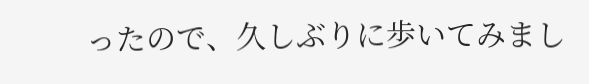ったので、久しぶりに歩いてみまし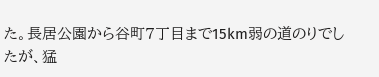た。長居公園から谷町7丁目まで15km弱の道のりでしたが、猛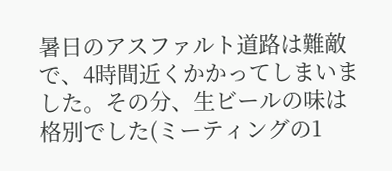暑日のアスファルト道路は難敵で、4時間近くかかってしまいました。その分、生ビールの味は格別でした(ミーティングの1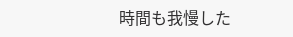時間も我慢した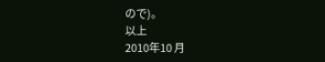ので)。
以上
2010年10 月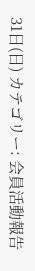31日(日) カテゴリー: 会員活動報告